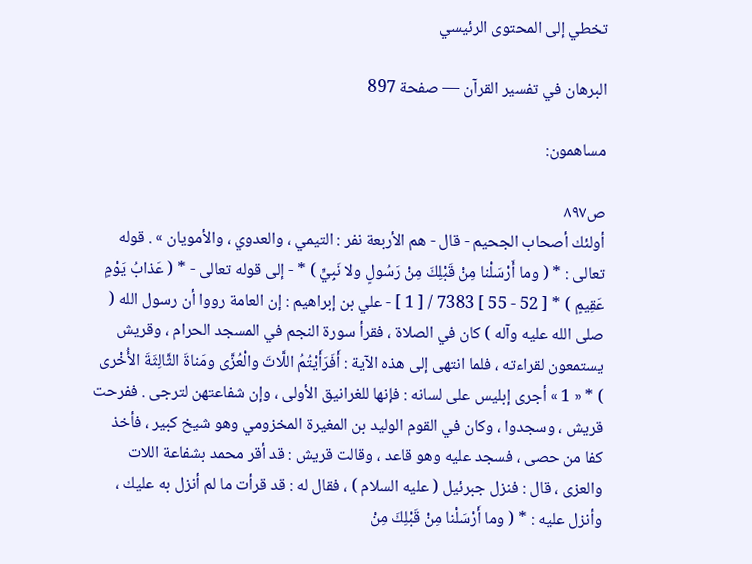تخطي إلى المحتوى الرئيسي

البرهان في تفسير القرآن — صفحة 897

مساهمون:

ص٨٩٧
أولئك أصحاب الجحيم - قال - هم الأربعة نفر : التيمي ، والعدوي ، والأمويان » . قوله تعالى : * ( وما أَرْسَلْنا مِنْ قَبْلِكَ مِنْ رَسُولٍ ولا نَبِيٍّ ) * - إلى قوله تعالى - * ( عَذابُ يَوْمٍ عَقِيمٍ ) * [ 52 - 55 ] 7383 / [ 1 ] - علي بن إبراهيم : إن العامة رووا أن رسول الله ( صلى الله عليه وآله ) كان في الصلاة ، فقرأ سورة النجم في المسجد الحرام ، وقريش يستمعون لقراءته ، فلما انتهى إلى هذه الآية : أَفَرَأَيْتُمُ اللَّاتَ والْعُزَّى ومَناةَ الثَّالِثَةَ الأُخْرى ) * « 1 » أجرى إبليس على لسانه : فإنها للغرانيق الأولى ، وإن شفاعتهن لترجى . ففرحت قريش ، وسجدوا ، وكان في القوم الوليد بن المغيرة المخزومي وهو شيخ كبير ، فأخذ كفا من حصى ، فسجد عليه وهو قاعد ، وقالت قريش : قد أقر محمد بشفاعة اللات والعزى ، قال : فنزل جبرئيل ( عليه السلام ) ، فقال له : قد قرأت ما لم أنزل به عليك ، وأنزل عليه : * ( وما أَرْسَلْنا مِنْ قَبْلِكَ مِنْ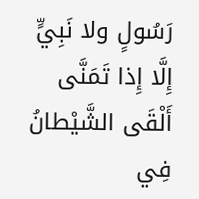رَسُولٍ ولا نَبِيٍّ إِلَّا إِذا تَمَنَّى أَلْقَى الشَّيْطانُ فِي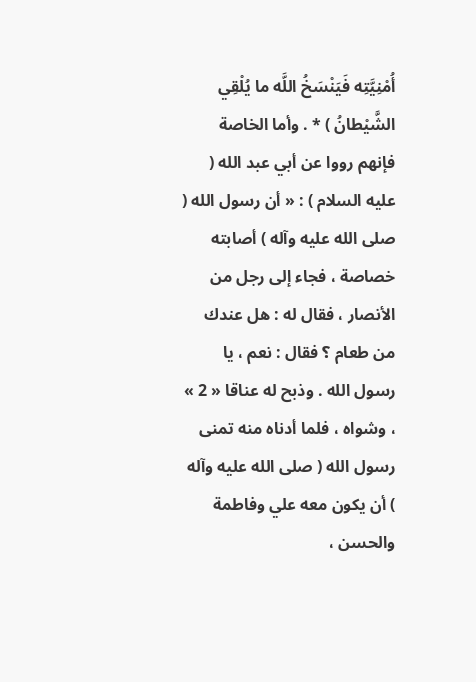أُمْنِيَّتِه فَيَنْسَخُ اللَّه ما يُلْقِي الشَّيْطانُ ) * . وأما الخاصة فإنهم رووا عن أبي عبد الله ( عليه السلام ) : « أن رسول الله ( صلى الله عليه وآله ) أصابته خصاصة ، فجاء إلى رجل من الأنصار ، فقال له : هل عندك من طعام ؟ فقال : نعم ، يا رسول الله . وذبح له عناقا « 2 » ، وشواه ، فلما أدناه منه تمنى رسول الله ( صلى الله عليه وآله ) أن يكون معه علي وفاطمة والحسن ،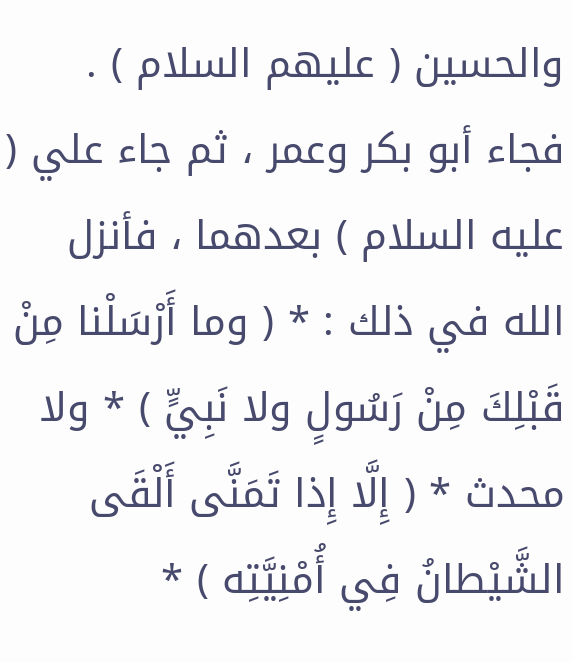والحسين ( عليهم السلام ) . فجاء أبو بكر وعمر ، ثم جاء علي ( عليه السلام ) بعدهما ، فأنزل الله في ذلك : * ( وما أَرْسَلْنا مِنْ قَبْلِكَ مِنْ رَسُولٍ ولا نَبِيٍّ ) * ولا محدث * ( إِلَّا إِذا تَمَنَّى أَلْقَى الشَّيْطانُ فِي أُمْنِيَّتِه ) *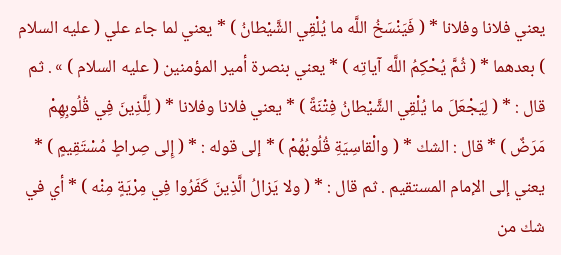يعني فلانا وفلانا * ( فَيَنْسَخُ اللَّه ما يُلْقِي الشَّيْطانُ ) * يعني لما جاء علي ( عليه السلام ) بعدهما * ( ثُمَّ يُحْكِمُ اللَّه آياتِه ) * يعني بنصرة أمير المؤمنين ( عليه السلام ) » . ثم قال : * ( لِيَجْعَلَ ما يُلْقِي الشَّيْطانُ فِتْنَةً ) * يعني فلانا وفلانا * ( لِلَّذِينَ فِي قُلُوبِهِمْ مَرَضٌ ) * قال : الشك * ( والْقاسِيَةِ قُلُوبُهُمْ ) * إلى قوله : * ( إِلى صِراطٍ مُسْتَقِيمٍ ) * يعني إلى الإمام المستقيم . ثم قال : * ( ولا يَزالُ الَّذِينَ كَفَرُوا فِي مِرْيَةٍ مِنْه ) * أي في شك من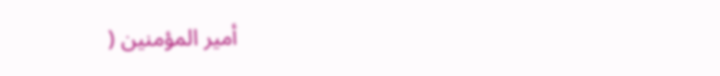أمير المؤمنين (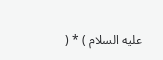عليه السلام ) * (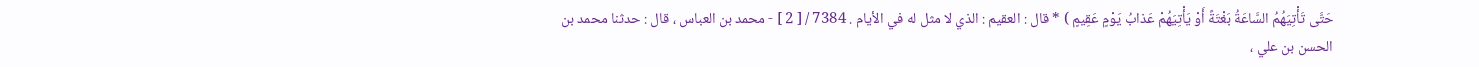حَتَّى تَأْتِيَهُمُ السَّاعَةُ بَغْتَةً أَوْ يَأْتِيَهُمْ عَذابُ يَوْمٍ عَقِيمٍ ) * قال : العقيم : الذي لا مثل له في الأيام . 7384 / [ 2 ] - محمد بن العباس ، قال : حدثنا محمد بن الحسن بن علي ،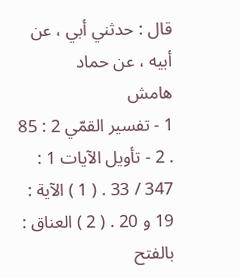قال : حدثني أبي ، عن أبيه ، عن حماد
هامش
1 - تفسير القمّي 2 : 85 . 2 - تأويل الآيات 1 : 347 / 33 . ( 1 ) الآية : 19 و 20 . ( 2 ) العناق : بالفتح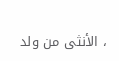، الأنثى من ولد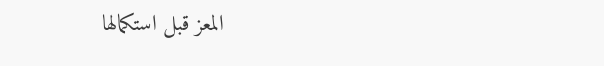المعز قبل استكمالها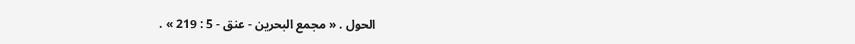الحول . « مجمع البحرين - عنق - 5 : 219 » .